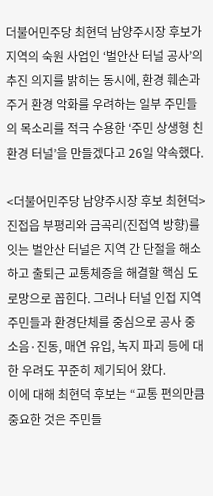더불어민주당 최현덕 남양주시장 후보가 지역의 숙원 사업인 ‘벌안산 터널 공사’의 추진 의지를 밝히는 동시에, 환경 훼손과 주거 환경 악화를 우려하는 일부 주민들의 목소리를 적극 수용한 ‘주민 상생형 친환경 터널’을 만들겠다고 26일 약속했다.

<더불어민주당 남양주시장 후보 최현덕>
진접읍 부평리와 금곡리(진접역 방향)를 잇는 벌안산 터널은 지역 간 단절을 해소하고 출퇴근 교통체증을 해결할 핵심 도로망으로 꼽힌다. 그러나 터널 인접 지역 주민들과 환경단체를 중심으로 공사 중 소음·진동, 매연 유입, 녹지 파괴 등에 대한 우려도 꾸준히 제기되어 왔다.
이에 대해 최현덕 후보는 “교통 편의만큼 중요한 것은 주민들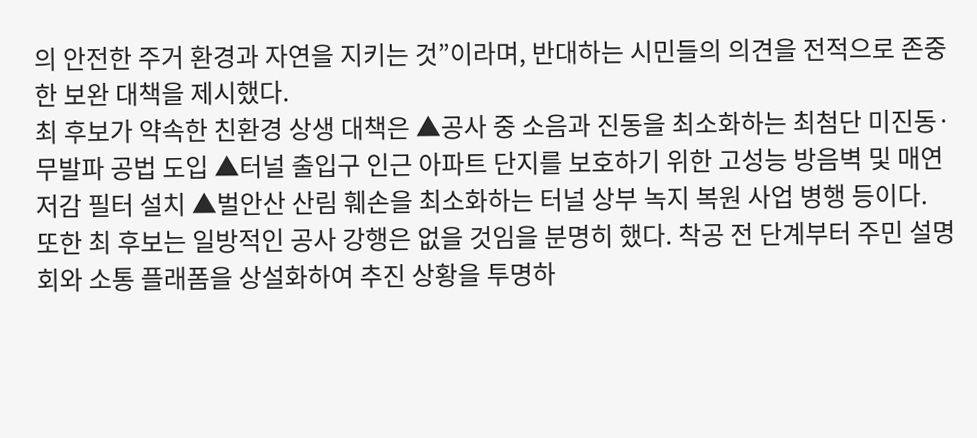의 안전한 주거 환경과 자연을 지키는 것”이라며, 반대하는 시민들의 의견을 전적으로 존중한 보완 대책을 제시했다.
최 후보가 약속한 친환경 상생 대책은 ▲공사 중 소음과 진동을 최소화하는 최첨단 미진동·무발파 공법 도입 ▲터널 출입구 인근 아파트 단지를 보호하기 위한 고성능 방음벽 및 매연 저감 필터 설치 ▲벌안산 산림 훼손을 최소화하는 터널 상부 녹지 복원 사업 병행 등이다.
또한 최 후보는 일방적인 공사 강행은 없을 것임을 분명히 했다. 착공 전 단계부터 주민 설명회와 소통 플래폼을 상설화하여 추진 상황을 투명하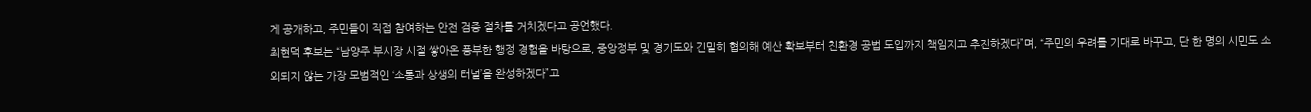게 공개하고, 주민들이 직접 참여하는 안전 검증 절차를 거치겠다고 공언했다.
최현덕 후보는 “남양주 부시장 시절 쌓아온 풍부한 행정 경험을 바탕으로, 중앙정부 및 경기도와 긴밀히 협의해 예산 확보부터 친환경 공법 도입까지 책임지고 추진하겠다”며, “주민의 우려를 기대로 바꾸고, 단 한 명의 시민도 소외되지 않는 가장 모범적인 ‘소통과 상생의 터널’을 완성하겠다”고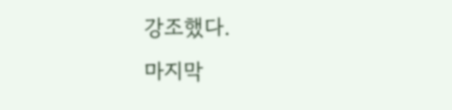강조했다.
마지막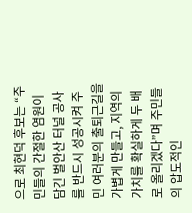으로 최현덕 후보는 “주민들의 간절한 염원이 담긴 벌안산 터널 공사를 반드시 성공시켜 주민 여러분의 출퇴근길을 가볍게 만들고, 지역의 가치를 확실하게 두 배로 올리겠다”며 주민들의 압도적인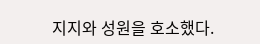지지와 성원을 호소했다.